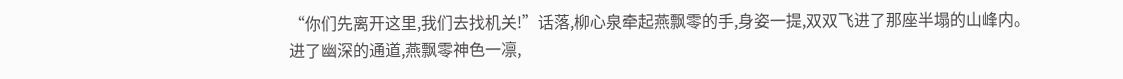“你们先离开这里,我们去找机关!”话落,柳心泉牵起燕飘零的手,身姿一提,双双飞进了那座半塌的山峰内。
进了幽深的通道,燕飘零神色一凛,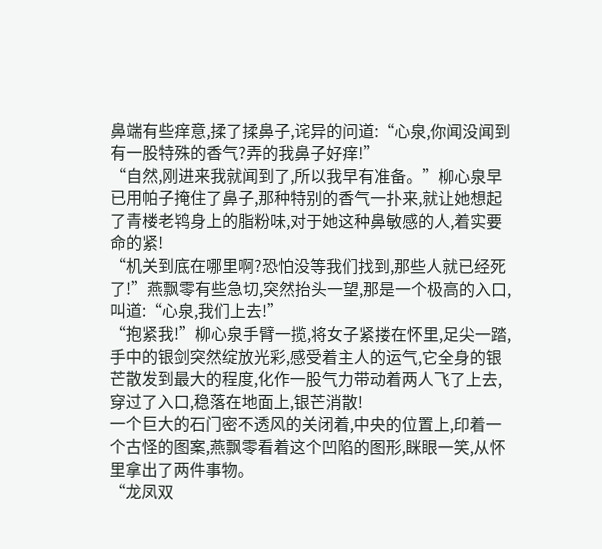鼻端有些痒意,揉了揉鼻子,诧异的问道:“心泉,你闻没闻到有一股特殊的香气?弄的我鼻子好痒!”
“自然,刚进来我就闻到了,所以我早有准备。”柳心泉早已用帕子掩住了鼻子,那种特别的香气一扑来,就让她想起了青楼老鸨身上的脂粉味,对于她这种鼻敏感的人,着实要命的紧!
“机关到底在哪里啊?恐怕没等我们找到,那些人就已经死了!”燕飘零有些急切,突然抬头一望,那是一个极高的入口,叫道:“心泉,我们上去!”
“抱紧我!”柳心泉手臂一揽,将女子紧搂在怀里,足尖一踏,手中的银剑突然绽放光彩,感受着主人的运气,它全身的银芒散发到最大的程度,化作一股气力带动着两人飞了上去,穿过了入口,稳落在地面上,银芒消散!
一个巨大的石门密不透风的关闭着,中央的位置上,印着一个古怪的图案,燕飘零看着这个凹陷的图形,眯眼一笑,从怀里拿出了两件事物。
“龙凤双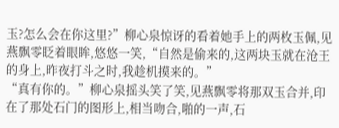玉?怎么会在你这里?”柳心泉惊讶的看着她手上的两枚玉佩,见燕飘零眨着眼眸,悠悠一笑,“自然是偷来的,这两块玉就在沧王的身上,昨夜打斗之时,我趁机摸来的。”
“真有你的。”柳心泉摇头笑了笑,见燕飘零将那双玉合并,印在了那处石门的图形上,相当吻合,啪的一声,石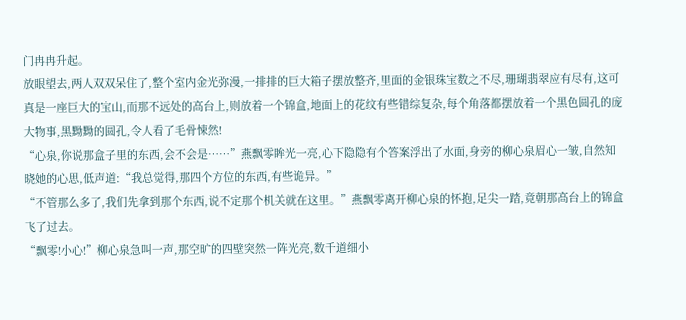门冉冉升起。
放眼望去,两人双双呆住了,整个室内金光弥漫,一排排的巨大箱子摆放整齐,里面的金银珠宝数之不尽,珊瑚翡翠应有尽有,这可真是一座巨大的宝山,而那不远处的高台上,则放着一个锦盒,地面上的花纹有些错综复杂,每个角落都摆放着一个黑色圆孔的庞大物事,黑黝黝的圆孔,令人看了毛骨悚然!
“心泉,你说那盒子里的东西,会不会是……”燕飘零眸光一亮,心下隐隐有个答案浮出了水面,身旁的柳心泉眉心一皱,自然知晓她的心思,低声道:“我总觉得,那四个方位的东西,有些诡异。”
“不管那么多了,我们先拿到那个东西,说不定那个机关就在这里。”燕飘零离开柳心泉的怀抱,足尖一踏,竟朝那高台上的锦盒飞了过去。
“飘零!小心!”柳心泉急叫一声,那空旷的四壁突然一阵光亮,数千道细小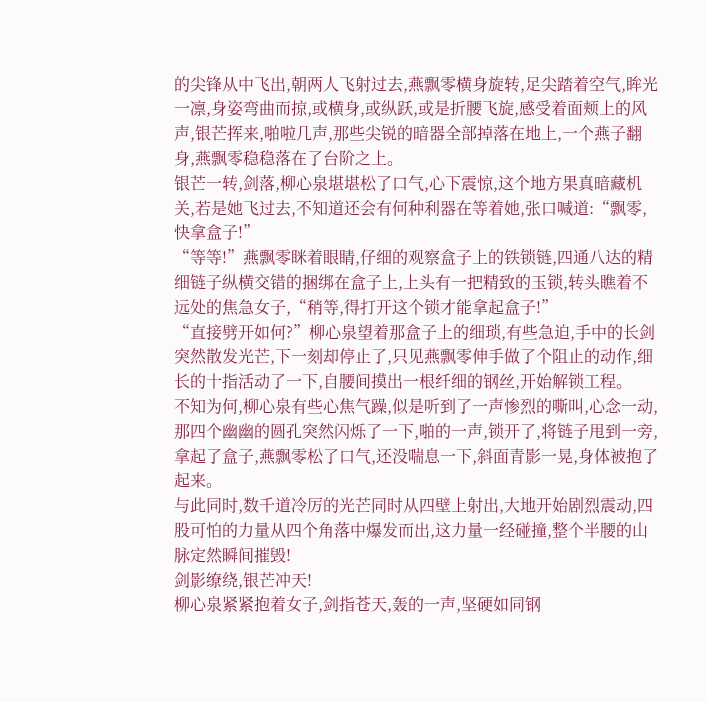的尖锋从中飞出,朝两人飞射过去,燕飘零横身旋转,足尖踏着空气,眸光一凛,身姿弯曲而掠,或横身,或纵跃,或是折腰飞旋,感受着面颊上的风声,银芒挥来,啪啦几声,那些尖锐的暗器全部掉落在地上,一个燕子翻身,燕飘零稳稳落在了台阶之上。
银芒一转,剑落,柳心泉堪堪松了口气,心下震惊,这个地方果真暗藏机关,若是她飞过去,不知道还会有何种利器在等着她,张口喊道:“飘零,快拿盒子!”
“等等!”燕飘零眯着眼睛,仔细的观察盒子上的铁锁链,四通八达的精细链子纵横交错的捆绑在盒子上,上头有一把精致的玉锁,转头瞧着不远处的焦急女子,“稍等,得打开这个锁才能拿起盒子!”
“直接劈开如何?”柳心泉望着那盒子上的细琐,有些急迫,手中的长剑突然散发光芒,下一刻却停止了,只见燕飘零伸手做了个阻止的动作,细长的十指活动了一下,自腰间摸出一根纤细的钢丝,开始解锁工程。
不知为何,柳心泉有些心焦气躁,似是听到了一声惨烈的嘶叫,心念一动,那四个幽幽的圆孔突然闪烁了一下,啪的一声,锁开了,将链子甩到一旁,拿起了盒子,燕飘零松了口气,还没喘息一下,斜面青影一晃,身体被抱了起来。
与此同时,数千道冷厉的光芒同时从四壁上射出,大地开始剧烈震动,四股可怕的力量从四个角落中爆发而出,这力量一经碰撞,整个半腰的山脉定然瞬间摧毁!
剑影缭绕,银芒冲天!
柳心泉紧紧抱着女子,剑指苍天,轰的一声,坚硬如同钢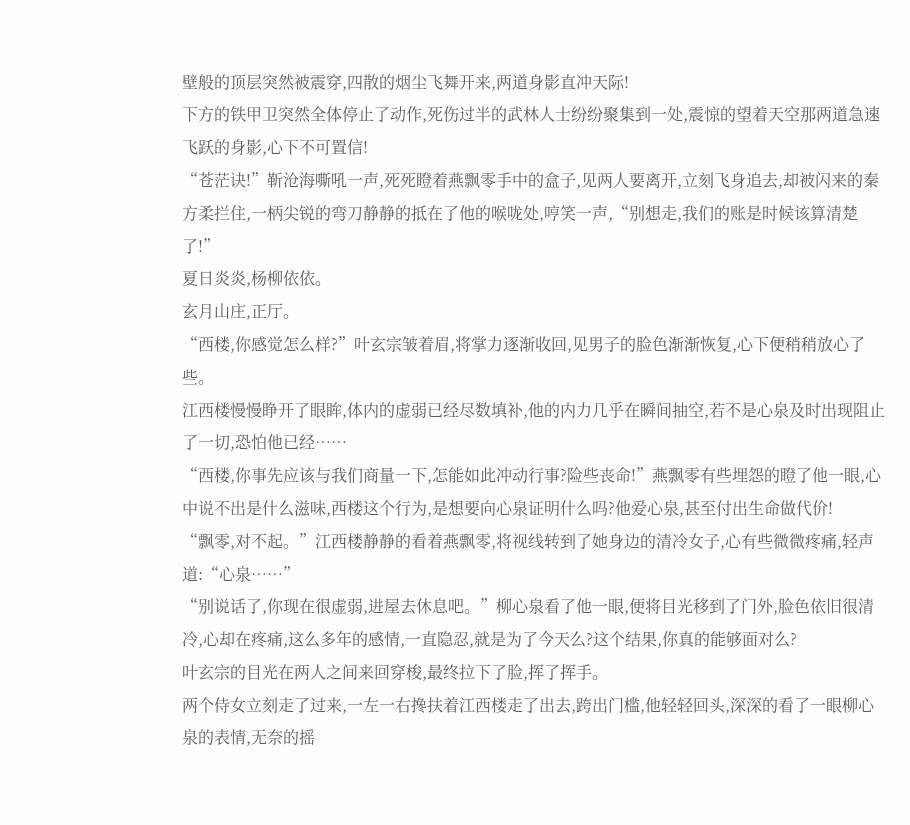壁般的顶层突然被震穿,四散的烟尘飞舞开来,两道身影直冲天际!
下方的铁甲卫突然全体停止了动作,死伤过半的武林人士纷纷聚集到一处,震惊的望着天空那两道急速飞跃的身影,心下不可置信!
“苍茫诀!”靳沧海嘶吼一声,死死瞪着燕飘零手中的盒子,见两人要离开,立刻飞身追去,却被闪来的秦方柔拦住,一柄尖锐的弯刀静静的抵在了他的喉咙处,哼笑一声,“别想走,我们的账是时候该算清楚了!”
夏日炎炎,杨柳依依。
玄月山庄,正厅。
“西楼,你感觉怎么样?”叶玄宗皱着眉,将掌力逐渐收回,见男子的脸色渐渐恢复,心下便稍稍放心了些。
江西楼慢慢睁开了眼眸,体内的虚弱已经尽数填补,他的内力几乎在瞬间抽空,若不是心泉及时出现阻止了一切,恐怕他已经……
“西楼,你事先应该与我们商量一下,怎能如此冲动行事?险些丧命!”燕飘零有些埋怨的瞪了他一眼,心中说不出是什么滋味,西楼这个行为,是想要向心泉证明什么吗?他爱心泉,甚至付出生命做代价!
“飘零,对不起。”江西楼静静的看着燕飘零,将视线转到了她身边的清冷女子,心有些微微疼痛,轻声道:“心泉……”
“别说话了,你现在很虚弱,进屋去休息吧。”柳心泉看了他一眼,便将目光移到了门外,脸色依旧很清冷,心却在疼痛,这么多年的感情,一直隐忍,就是为了今天么?这个结果,你真的能够面对么?
叶玄宗的目光在两人之间来回穿梭,最终拉下了脸,挥了挥手。
两个侍女立刻走了过来,一左一右搀扶着江西楼走了出去,跨出门槛,他轻轻回头,深深的看了一眼柳心泉的表情,无奈的摇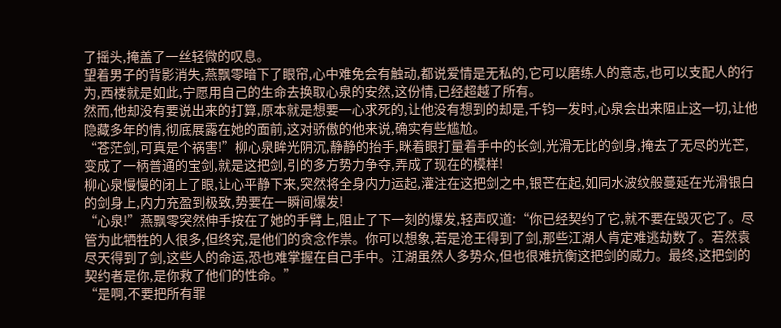了摇头,掩盖了一丝轻微的叹息。
望着男子的背影消失,燕飘零暗下了眼帘,心中难免会有触动,都说爱情是无私的,它可以磨练人的意志,也可以支配人的行为,西楼就是如此,宁愿用自己的生命去换取心泉的安然,这份情,已经超越了所有。
然而,他却没有要说出来的打算,原本就是想要一心求死的,让他没有想到的却是,千钧一发时,心泉会出来阻止这一切,让他隐藏多年的情,彻底展露在她的面前,这对骄傲的他来说,确实有些尴尬。
“苍茫剑,可真是个祸害!”柳心泉眸光阴沉,静静的抬手,眯着眼打量着手中的长剑,光滑无比的剑身,掩去了无尽的光芒,变成了一柄普通的宝剑,就是这把剑,引的多方势力争夺,弄成了现在的模样!
柳心泉慢慢的闭上了眼,让心平静下来,突然将全身内力运起,灌注在这把剑之中,银芒在起,如同水波纹般蔓延在光滑银白的剑身上,内力充盈到极致,势要在一瞬间爆发!
“心泉!”燕飘零突然伸手按在了她的手臂上,阻止了下一刻的爆发,轻声叹道:“你已经契约了它,就不要在毁灭它了。尽管为此牺牲的人很多,但终究,是他们的贪念作祟。你可以想象,若是沧王得到了剑,那些江湖人肯定难逃劫数了。若然袁尽天得到了剑,这些人的命运,恐也难掌握在自己手中。江湖虽然人多势众,但也很难抗衡这把剑的威力。最终,这把剑的契约者是你,是你救了他们的性命。”
“是啊,不要把所有罪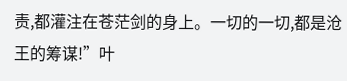责,都灌注在苍茫剑的身上。一切的一切,都是沧王的筹谋!”叶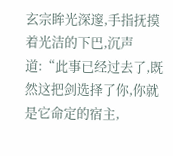玄宗眸光深邃,手指抚摸着光洁的下巴,沉声道:“此事已经过去了,既然这把剑选择了你,你就是它命定的宿主,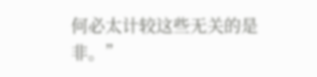何必太计较这些无关的是非。”